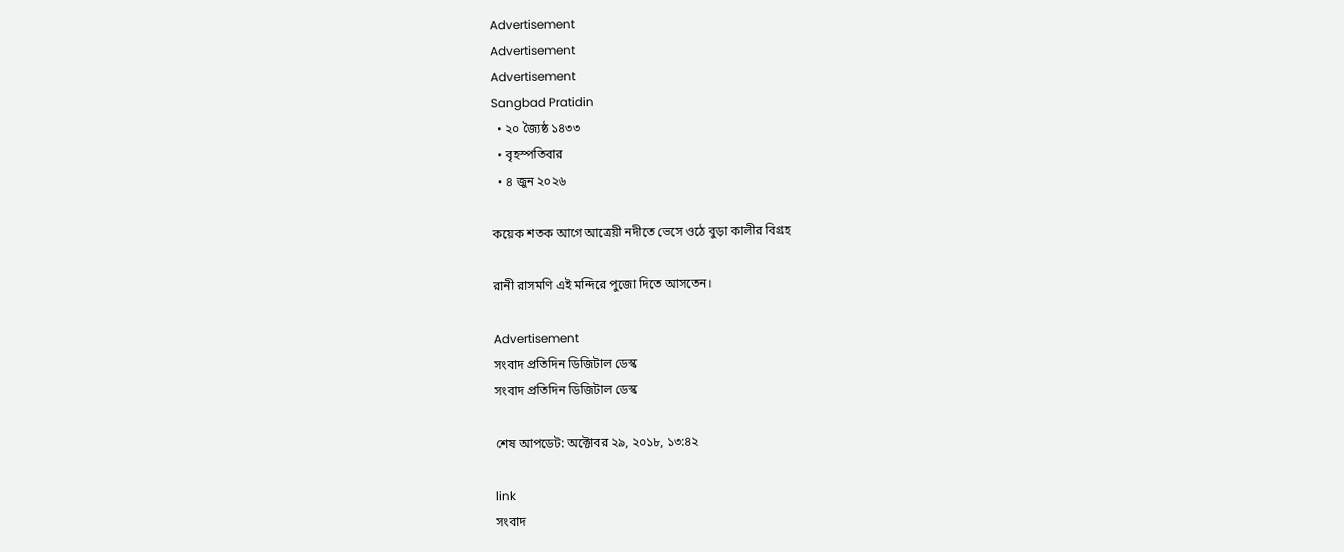Advertisement
Advertisement
Advertisement
Sangbad Pratidin
  • ২০ জ্যৈষ্ঠ ১৪৩৩
  • বৃহস্পতিবার
  • ৪ জুন ২০২৬

কয়েক শতক আগে আত্রেয়ী নদীতে ভেসে ওঠে বুড়া কালীর বিগ্রহ

রানী রাসমণি এই মন্দিরে পুজো দিতে আসতেন।

Advertisement
সংবাদ প্রতিদিন ডিজিটাল ডেস্ক
সংবাদ প্রতিদিন ডিজিটাল ডেস্ক

শেষ আপডেট: অক্টোবর ২৯, ২০১৮, ১৩:৪২

link
সংবাদ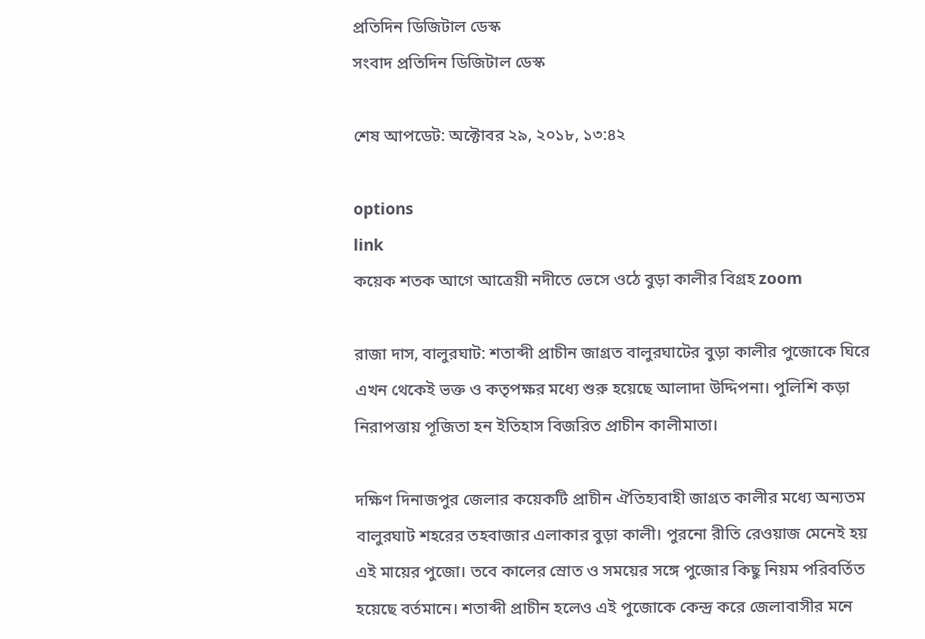প্রতিদিন ডিজিটাল ডেস্ক
সংবাদ প্রতিদিন ডিজিটাল ডেস্ক

শেষ আপডেট: অক্টোবর ২৯, ২০১৮, ১৩:৪২

options
link
কয়েক শতক আগে আত্রেয়ী নদীতে ভেসে ওঠে বুড়া কালীর বিগ্রহ zoom

রাজা দাস, বালুরঘাট: শতাব্দী প্রাচীন জাগ্রত বালুরঘাটের বুড়া কালীর পুজোকে ঘিরে এখন থেকেই ভক্ত ও কতৃপক্ষর মধ্যে শুরু হয়েছে আলাদা উদ্দিপনা। পুলিশি কড়া নিরাপত্তায় পূজিতা হন ইতিহাস বিজরিত প্রাচীন কালীমাতা।

দক্ষিণ দিনাজপুর জেলার কয়েকটি প্রাচীন ঐতিহ্যবাহী জাগ্রত কালীর মধ্যে অন্যতম বালুরঘাট শহরের তহবাজার এলাকার বুড়া কালী। পুরনো রীতি রেওয়াজ মেনেই হয় এই মায়ের পুজো। তবে কালের স্রোত ও সময়ের সঙ্গে পুজোর কিছু নিয়ম পরিবর্তিত হয়েছে বর্তমানে। শতাব্দী প্রাচীন হলেও এই পুজোকে কেন্দ্র করে জেলাবাসীর মনে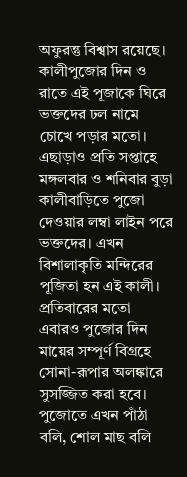অফুরন্তু বিশ্বাস রয়েছে। কালীপুজোর দিন ও রাতে এই পূজাকে ঘিরে ভক্তদের ঢল নামে চোখে পড়ার মতো। এছাড়াও প্রতি সপ্তাহে মঙ্গলবার ও শনিবার বুড়া কালীবাড়িতে পুজো দেওয়ার লম্বা লাইন পরে ভক্তদের। এখন বিশালাকৃতি মন্দিরের পূজিতা হন এই কালী। প্রতিবারের মতো এবারও পুজোর দিন মায়ের সম্পূর্ণ বিগ্রহে সোনা-রূপার অলঙ্কারে সুসজ্জিত করা হবে। পুজোতে এখন পাঁঠা বলি, শোল মাছ বলি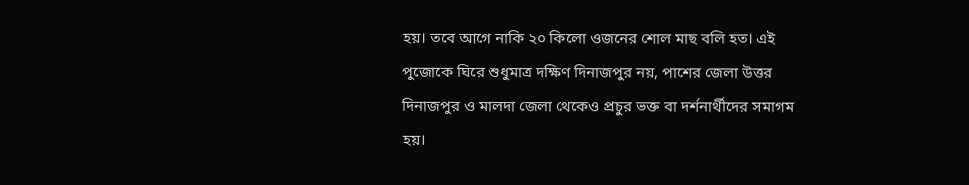হয়। তবে আগে নাকি ২০ কিলো ওজনের শোল মাছ বলি হত। এই পুজোকে ঘিরে শুধুমাত্র দক্ষিণ দিনাজপুর নয়, পাশের জেলা উত্তর দিনাজপুর ও মালদা জেলা থেকেও প্রচুর ভক্ত বা দর্শনার্থীদের সমাগম হয়।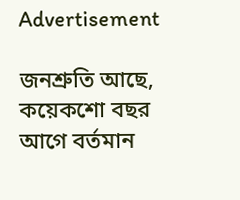Advertisement

জনশ্রুতি আছে, কয়েকশো বছর আগে বর্তমান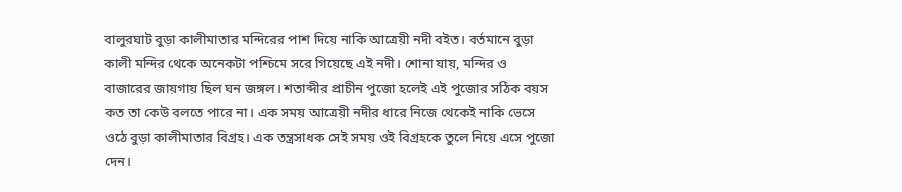বালুরঘাট বুড়া কালীমাতার মন্দিরের পাশ দিয়ে নাকি আত্রেয়ী নদী বইত। বর্তমানে বুড়া কালী মন্দির থেকে অনেকটা পশ্চিমে সরে গিয়েছে এই নদী। শোনা যায়, মন্দির ও বাজারের জায়গায় ছিল ঘন জঙ্গল। শতাব্দীর প্রাচীন পুজো হলেই এই পুজোর সঠিক বয়স কত তা কেউ বলতে পারে না। এক সময় আত্রেয়ী নদীর ধারে নিজে থেকেই নাকি ভেসে ওঠে বুড়া কালীমাতার বিগ্রহ। এক তন্ত্রসাধক সেই সময় ওই বিগ্রহকে তুলে নিয়ে এসে পুজো দেন।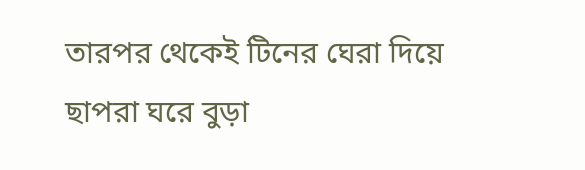তারপর থেকেই টিনের ঘেরা দিয়ে ছাপরা ঘরে বুড়া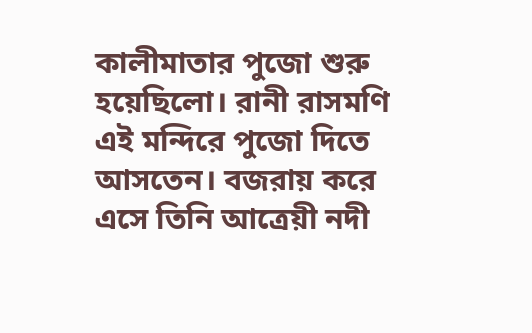কালীমাতার পুজো শুরু হয়েছিলো। রানী রাসমণি এই মন্দিরে পুজো দিতে আসতেন। বজরায় করে এসে তিনি আত্রেয়ী নদী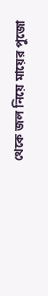থেকে জল নিয়ে মায়ের পুজো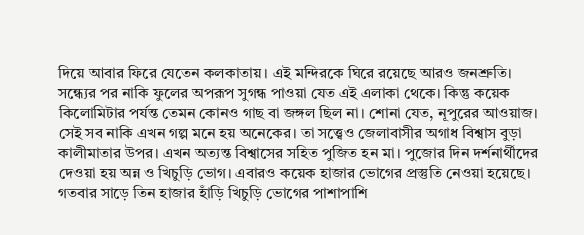দিয়ে আবার ফিরে যেতেন কলকাতায়। এই মন্দিরকে ঘিরে রয়েছে আরও জনশ্রুতি। সন্ধ্যের পর নাকি ফুলের অপরূপ সুগন্ধ পাওয়া যেত এই এলাকা থেকে। কিন্তু কয়েক কিলোমিটার পর্যন্ত তেমন কোনও গাছ বা জঙ্গল ছিল না। শোনা যেত, নূপুরের আওয়াজ। সেই সব নাকি এখন গল্প মনে হয় অনেকের। তা সত্ত্বেও জেলাবাসীর অগাধ বিশ্বাস বুড়া কালীমাতার উপর। এখন অত্যন্ত বিশ্বাসের সহিত পুজিত হন মা। পুজোর দিন দর্শনার্থীদের দেওয়া হয় অন্ন ও খিচুড়ি ভোগ। এবারও কয়েক হাজার ভোগের প্রস্তুতি নেওয়া হয়েছে। গতবার সাড়ে তিন হাজার হাঁড়ি খিচুড়ি ভোগের পাশাপাশি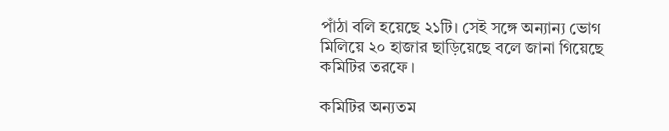পাঁঠা বলি হয়েছে ২১টি। সেই সঙ্গে অন্যান্য ভোগ মিলিয়ে ২০ হাজার ছাড়িয়েছে বলে জানা গিয়েছে কমিটির তরফে ।

কমিটির অন্যতম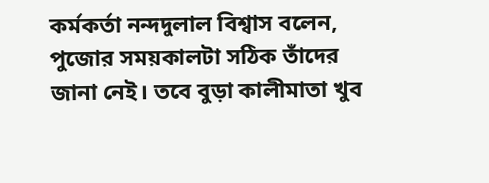কর্মকর্তা নন্দদুলাল বিশ্বাস বলেন, পুজোর সময়কালটা সঠিক তাঁদের জানা নেই। তবে বুড়া কালীমাতা খুব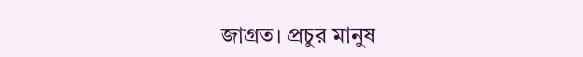জাগ্রত। প্রচুর মানুষ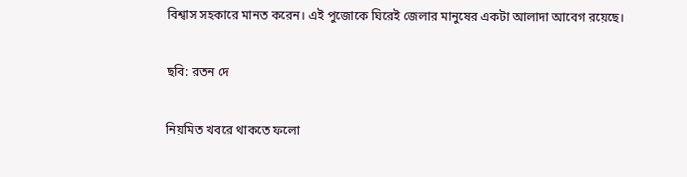বিশ্বাস সহকারে মানত করেন। এই পুজোকে ঘিরেই জেলার মানুষের একটা আলাদা আবেগ রয়েছে।

ছবি: রতন দে

নিয়মিত খবরে থাকতে ফলো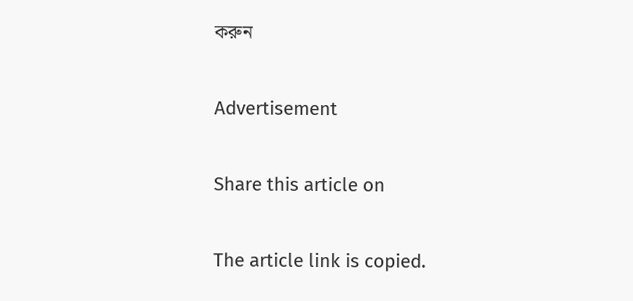করুন

Advertisement

Share this article on

The article link is copied.